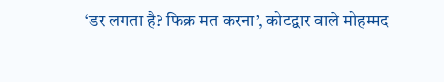‘डर लगता है? फिक्र मत करना’, कोटद्वार वाले मोहम्मद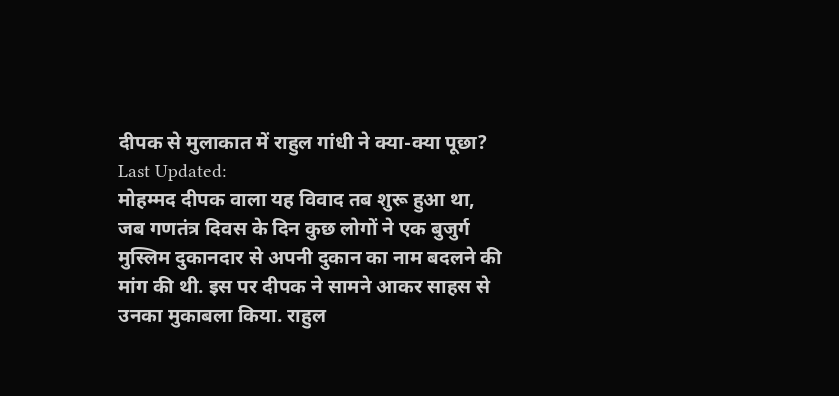दीपक से मुलाकात में राहुल गांधी ने क्या-क्या पूछा?
Last Updated:
मोहम्मद दीपक वाला यह विवाद तब शुरू हुआ था, जब गणतंत्र दिवस के दिन कुछ लोगों ने एक बुजुर्ग मुस्लिम दुकानदार से अपनी दुकान का नाम बदलने की मांग की थी. इस पर दीपक ने सामने आकर साहस से उनका मुकाबला किया. राहुल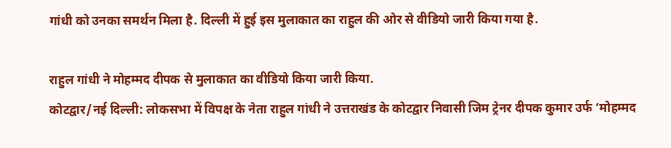गांधी को उनका समर्थन मिला है. दिल्ली में हुई इस मुलाकात का राहुल की ओर से वीडियो जारी किया गया है.

राहुल गांधी ने मोहम्मद दीपक से मुलाकात का वीडियो किया जारी किया.
कोटद्वार/नई दिल्ली: लोकसभा में विपक्ष के नेता राहुल गांधी ने उत्तराखंड के कोटद्वार निवासी जिम ट्रेनर दीपक कुमार उर्फ ‘मोहम्मद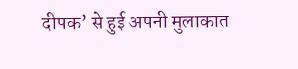दीपक’ से हुई अपनी मुलाकात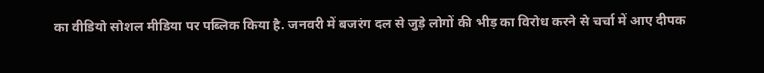का वीडियो सोशल मीडिया पर पब्लिक किया है. जनवरी में बजरंग दल से जुड़े लोगों की भीड़ का विरोध करने से चर्चा में आए दीपक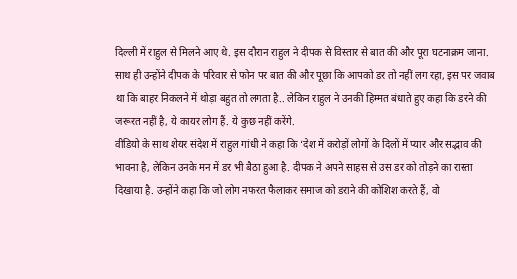दिल्ली में राहुल से मिलने आए थे. इस दौरान राहुल ने दीपक से विस्तार से बात की और पूरा घटनाक्रम जाना. साथ ही उन्होंने दीपक के परिवार से फोन पर बात की और पूछा कि आपको डर तो नहीं लग रहा, इस पर जवाब था कि बाहर निकलने में थोड़ा बहुत तो लगता है.. लेकिन राहुल ने उनकी हिम्मत बंधाते हुए कहा कि डरने की जरूरत नहीं है, ये कायर लोग हैं. ये कुछ नहीं करेंगे.
वीडियो के साथ शेयर संदेश में राहुल गांधी ने कहा कि ‘देश में करोड़ों लोगों के दिलों में प्यार और सद्भाव की भावना है, लेकिन उनके मन में डर भी बैठा हुआ है. दीपक ने अपने साहस से उस डर को तोड़ने का रास्ता दिखाया है. उन्होंने कहा कि जो लोग नफरत फैलाकर समाज को डराने की कोशिश करते हैं, वो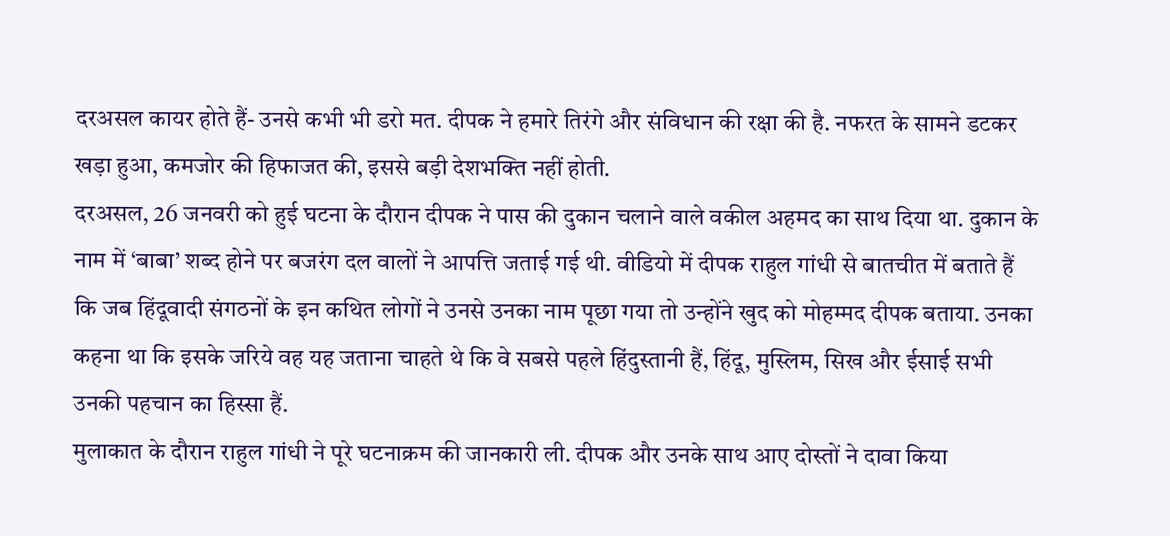दरअसल कायर होते हैं- उनसे कभी भी डरो मत. दीपक ने हमारे तिरंगे और संविधान की रक्षा की है. नफरत के सामने डटकर खड़ा हुआ, कमजोर की हिफाजत की, इससे बड़ी देशभक्ति नहीं होती.
दरअसल, 26 जनवरी को हुई घटना के दौरान दीपक ने पास की दुकान चलाने वाले वकील अहमद का साथ दिया था. दुकान के नाम में ‘बाबा’ शब्द होने पर बजरंग दल वालों ने आपत्ति जताई गई थी. वीडियो में दीपक राहुल गांधी से बातचीत में बताते हैं कि जब हिंदूवादी संगठनों के इन कथित लोगों ने उनसे उनका नाम पूछा गया तो उन्होंने खुद को मोहम्मद दीपक बताया. उनका कहना था कि इसके जरिये वह यह जताना चाहते थे कि वे सबसे पहले हिंदुस्तानी हैं, हिंदू, मुस्लिम, सिख और ईसाई सभी उनकी पहचान का हिस्सा हैं.
मुलाकात के दौरान राहुल गांधी ने पूरे घटनाक्रम की जानकारी ली. दीपक और उनके साथ आए दोस्तों ने दावा किया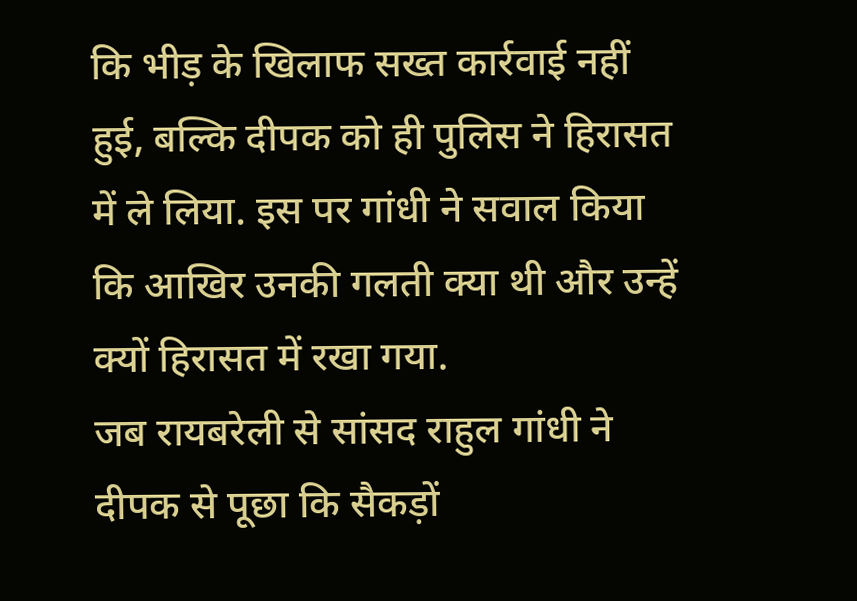कि भीड़ के खिलाफ सख्त कार्रवाई नहीं हुई, बल्कि दीपक को ही पुलिस ने हिरासत में ले लिया. इस पर गांधी ने सवाल किया कि आखिर उनकी गलती क्या थी और उन्हें क्यों हिरासत में रखा गया.
जब रायबरेली से सांसद राहुल गांधी ने दीपक से पूछा कि सैकड़ों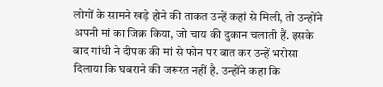लोगों के सामने खड़े होने की ताकत उन्हें कहां से मिली, तो उन्होंने अपनी मां का जिक्र किया, जो चाय की दुकान चलाती हैं. इसके बाद गांधी ने दीपक की मां से फोन पर बात कर उन्हें भरोसा दिलाया कि घबराने की जरूरत नहीं है. उन्होंने कहा कि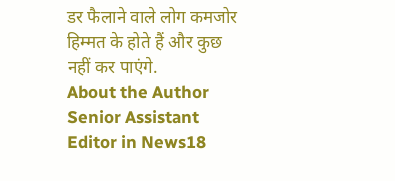डर फैलाने वाले लोग कमजोर हिम्मत के होते हैं और कुछ नहीं कर पाएंगे.
About the Author
Senior Assistant Editor in News18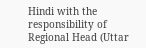Hindi with the responsibility of Regional Head (Uttar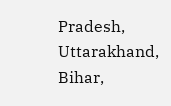Pradesh, Uttarakhand, Bihar,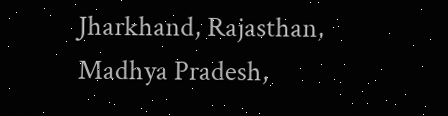Jharkhand, Rajasthan, Madhya Pradesh,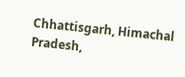Chhattisgarh, Himachal Pradesh,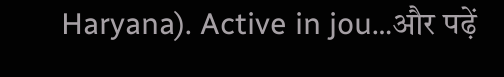Haryana). Active in jou…और पढ़ें